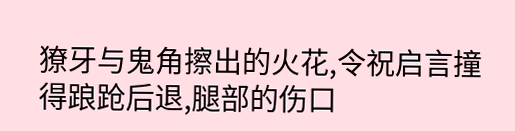獠牙与鬼角擦出的火花,令祝启言撞得踉跄后退,腿部的伤口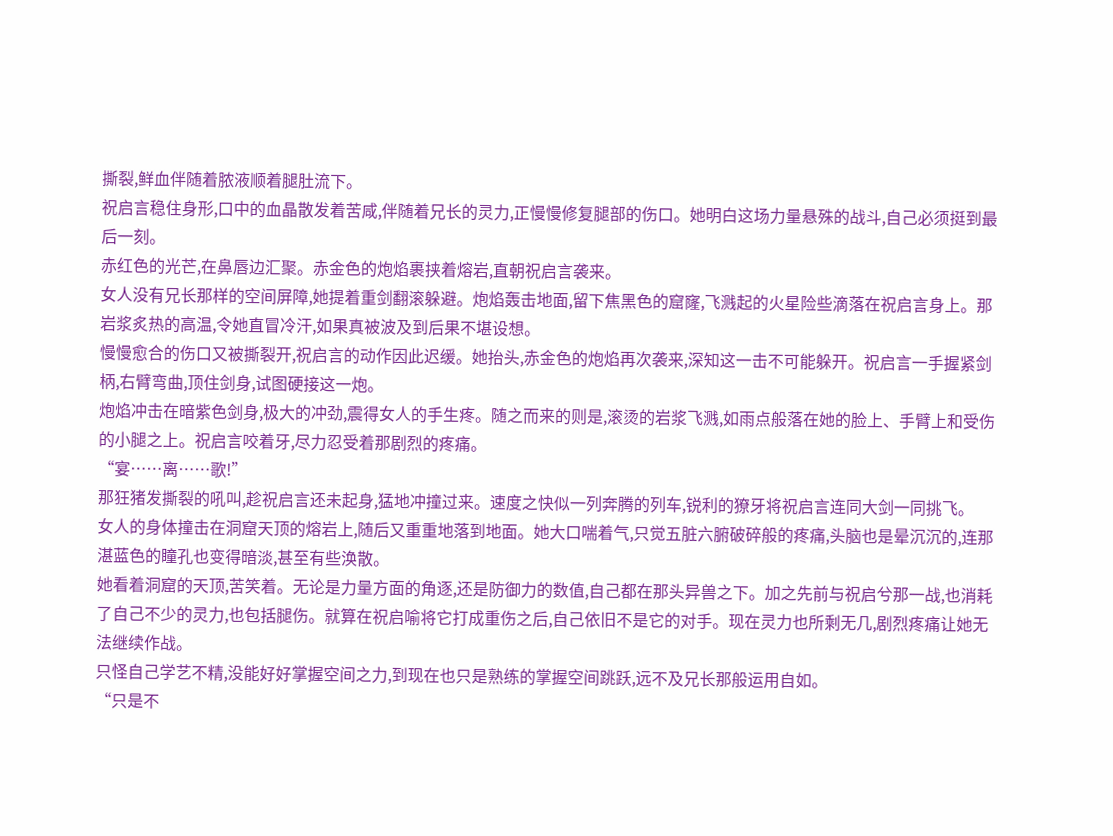撕裂,鲜血伴随着脓液顺着腿肚流下。
祝启言稳住身形,口中的血晶散发着苦咸,伴随着兄长的灵力,正慢慢修复腿部的伤口。她明白这场力量悬殊的战斗,自己必须挺到最后一刻。
赤红色的光芒,在鼻唇边汇聚。赤金色的炮焰裹挟着熔岩,直朝祝启言袭来。
女人没有兄长那样的空间屏障,她提着重剑翻滚躲避。炮焰轰击地面,留下焦黑色的窟窿,飞溅起的火星险些滴落在祝启言身上。那岩浆炙热的高温,令她直冒冷汗,如果真被波及到后果不堪设想。
慢慢愈合的伤口又被撕裂开,祝启言的动作因此迟缓。她抬头,赤金色的炮焰再次袭来,深知这一击不可能躲开。祝启言一手握紧剑柄,右臂弯曲,顶住剑身,试图硬接这一炮。
炮焰冲击在暗紫色剑身,极大的冲劲,震得女人的手生疼。随之而来的则是,滚烫的岩浆飞溅,如雨点般落在她的脸上、手臂上和受伤的小腿之上。祝启言咬着牙,尽力忍受着那剧烈的疼痛。
“宴……离……歌!”
那狂猪发撕裂的吼叫,趁祝启言还未起身,猛地冲撞过来。速度之快似一列奔腾的列车,锐利的獠牙将祝启言连同大剑一同挑飞。
女人的身体撞击在洞窟天顶的熔岩上,随后又重重地落到地面。她大口喘着气,只觉五脏六腑破碎般的疼痛,头脑也是晕沉沉的,连那湛蓝色的瞳孔也变得暗淡,甚至有些涣散。
她看着洞窟的天顶,苦笑着。无论是力量方面的角逐,还是防御力的数值,自己都在那头异兽之下。加之先前与祝启兮那一战,也消耗了自己不少的灵力,也包括腿伤。就算在祝启喻将它打成重伤之后,自己依旧不是它的对手。现在灵力也所剩无几,剧烈疼痛让她无法继续作战。
只怪自己学艺不精,没能好好掌握空间之力,到现在也只是熟练的掌握空间跳跃,远不及兄长那般运用自如。
“只是不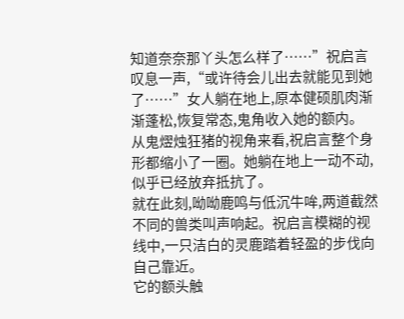知道奈奈那丫头怎么样了……”祝启言叹息一声,“或许待会儿出去就能见到她了……”女人躺在地上,原本健硕肌肉渐渐蓬松,恢复常态,鬼角收入她的额内。
从鬼熤烛狂猪的视角来看,祝启言整个身形都缩小了一圈。她躺在地上一动不动,似乎已经放弃抵抗了。
就在此刻,呦呦鹿鸣与低沉牛哞,两道截然不同的兽类叫声响起。祝启言模糊的视线中,一只洁白的灵鹿踏着轻盈的步伐向自己靠近。
它的额头触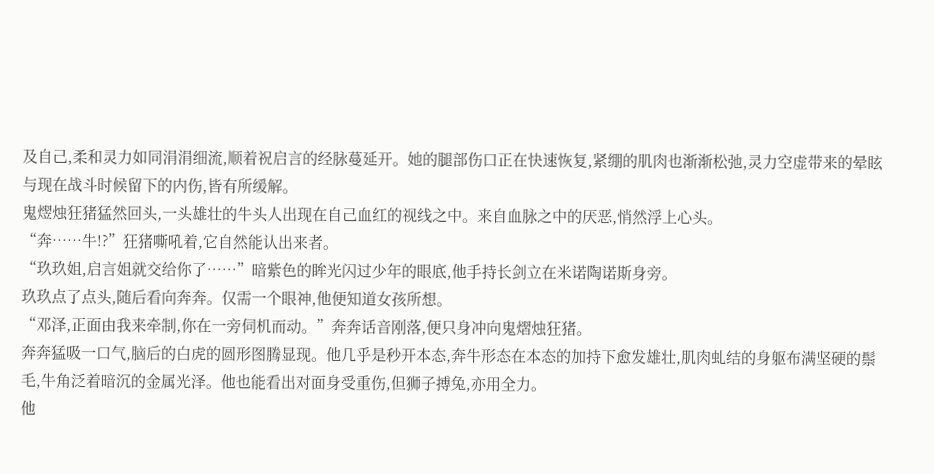及自己,柔和灵力如同涓涓细流,顺着祝启言的经脉蔓延开。她的腿部伤口正在快速恢复,紧绷的肌肉也渐渐松弛,灵力空虚带来的晕眩与现在战斗时候留下的内伤,皆有所缓解。
鬼熤烛狂猪猛然回头,一头雄壮的牛头人出现在自己血红的视线之中。来自血脉之中的厌恶,悄然浮上心头。
“奔……牛!?”狂猪嘶吼着,它自然能认出来者。
“玖玖姐,启言姐就交给你了……”暗紫色的眸光闪过少年的眼底,他手持长剑立在米诺陶诺斯身旁。
玖玖点了点头,随后看向奔奔。仅需一个眼神,他便知道女孩所想。
“邓泽,正面由我来牵制,你在一旁伺机而动。”奔奔话音刚落,便只身冲向鬼熠烛狂猪。
奔奔猛吸一口气,脑后的白虎的圆形图腾显现。他几乎是秒开本态,奔牛形态在本态的加持下愈发雄壮,肌肉虬结的身躯布满坚硬的鬃毛,牛角泛着暗沉的金属光泽。他也能看出对面身受重伤,但狮子搏兔,亦用全力。
他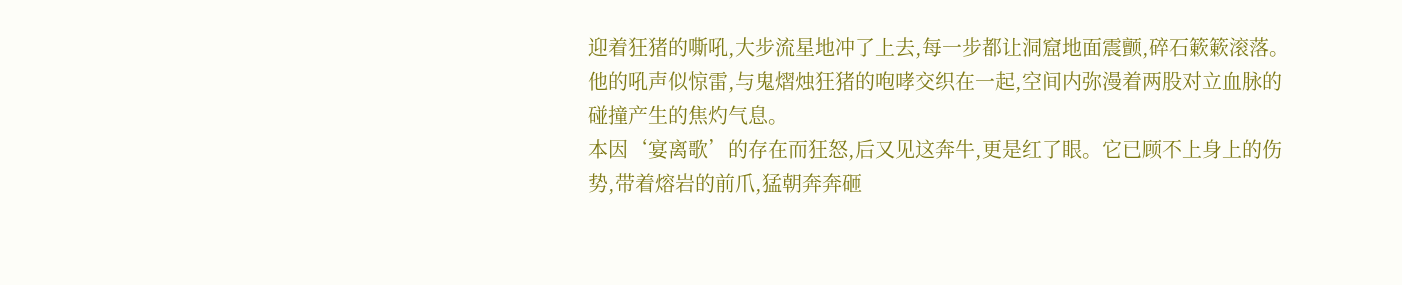迎着狂猪的嘶吼,大步流星地冲了上去,每一步都让洞窟地面震颤,碎石簌簌滚落。他的吼声似惊雷,与鬼熠烛狂猪的咆哮交织在一起,空间内弥漫着两股对立血脉的碰撞产生的焦灼气息。
本因‘宴离歌’的存在而狂怒,后又见这奔牛,更是红了眼。它已顾不上身上的伤势,带着熔岩的前爪,猛朝奔奔砸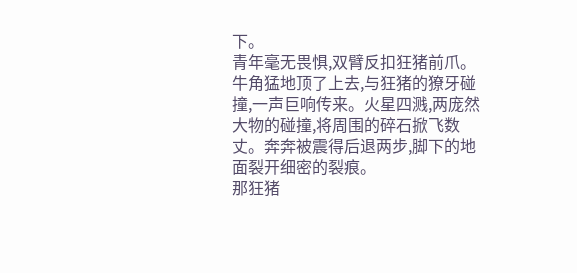下。
青年毫无畏惧,双臂反扣狂猪前爪。牛角猛地顶了上去,与狂猪的獠牙碰撞,一声巨响传来。火星四溅,两庞然大物的碰撞,将周围的碎石掀飞数丈。奔奔被震得后退两步,脚下的地面裂开细密的裂痕。
那狂猪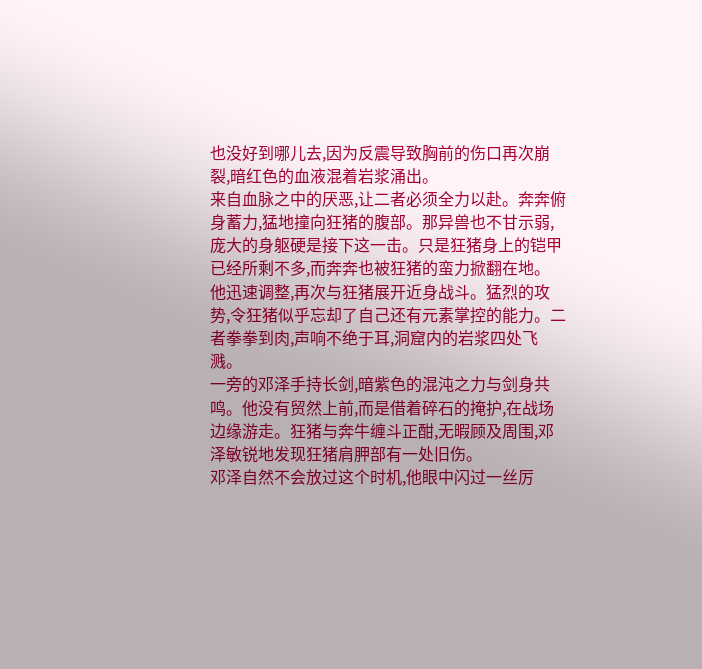也没好到哪儿去,因为反震导致胸前的伤口再次崩裂,暗红色的血液混着岩浆涌出。
来自血脉之中的厌恶,让二者必须全力以赴。奔奔俯身蓄力,猛地撞向狂猪的腹部。那异兽也不甘示弱,庞大的身躯硬是接下这一击。只是狂猪身上的铠甲已经所剩不多,而奔奔也被狂猪的蛮力掀翻在地。
他迅速调整,再次与狂猪展开近身战斗。猛烈的攻势,令狂猪似乎忘却了自己还有元素掌控的能力。二者拳拳到肉,声响不绝于耳,洞窟内的岩浆四处飞溅。
一旁的邓泽手持长剑,暗紫色的混沌之力与剑身共鸣。他没有贸然上前,而是借着碎石的掩护,在战场边缘游走。狂猪与奔牛缠斗正酣,无暇顾及周围,邓泽敏锐地发现狂猪肩胛部有一处旧伤。
邓泽自然不会放过这个时机,他眼中闪过一丝厉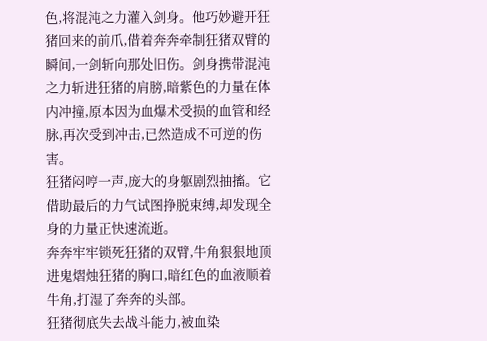色,将混沌之力灌入剑身。他巧妙避开狂猪回来的前爪,借着奔奔牵制狂猪双臂的瞬间,一剑斩向那处旧伤。剑身携带混沌之力斩进狂猪的肩膀,暗紫色的力量在体内冲撞,原本因为血爆术受损的血管和经脉,再次受到冲击,已然造成不可逆的伤害。
狂猪闷哼一声,庞大的身躯剧烈抽搐。它借助最后的力气试图挣脱束缚,却发现全身的力量正快速流逝。
奔奔牢牢锁死狂猪的双臂,牛角狠狠地顶进鬼熠烛狂猪的胸口,暗红色的血液顺着牛角,打湿了奔奔的头部。
狂猪彻底失去战斗能力,被血染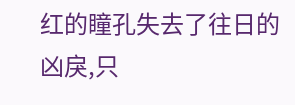红的瞳孔失去了往日的凶戾,只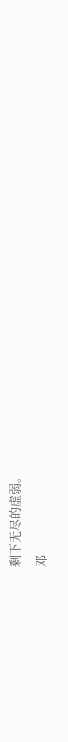剩下无尽的虚弱。
邓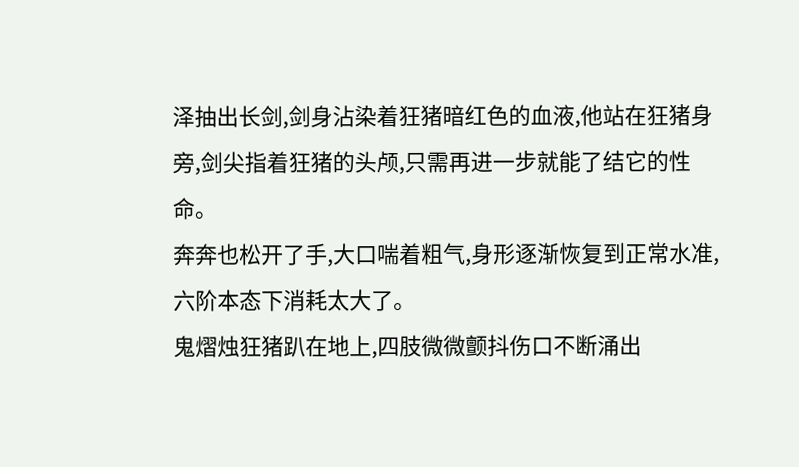泽抽出长剑,剑身沾染着狂猪暗红色的血液,他站在狂猪身旁,剑尖指着狂猪的头颅,只需再进一步就能了结它的性命。
奔奔也松开了手,大口喘着粗气,身形逐渐恢复到正常水准,六阶本态下消耗太大了。
鬼熠烛狂猪趴在地上,四肢微微颤抖伤口不断涌出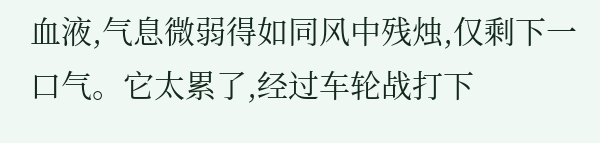血液,气息微弱得如同风中残烛,仅剩下一口气。它太累了,经过车轮战打下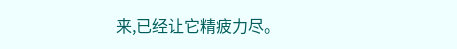来,已经让它精疲力尽。